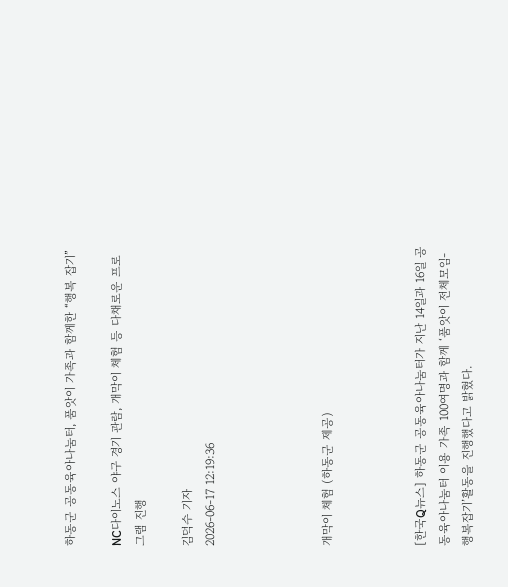하동군 공동육아나눔터, 품앗이 가족과 함께한 “행복 잡기”

NC다이노스 야구 경기 관람, 개막이 체험 등 다채로운 프로그램 진행

김덕수 기자
2026-06-17 12:19:36




개막이 체험 (하동군 제공)



[한국Q뉴스] 하동군 공동육아나눔터가 지난 14일과 16일 공동육아나눔터 이용 가족 100여명과 함께 ‘품앗이 전체모임-행복잡기’활동을 진행했다고 밝혔다.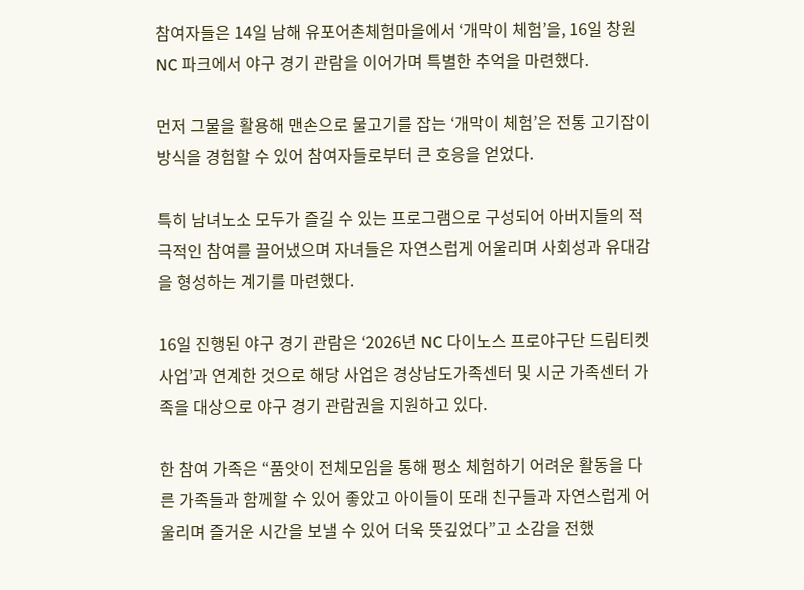참여자들은 14일 남해 유포어촌체험마을에서 ‘개막이 체험’을, 16일 창원 NC 파크에서 야구 경기 관람을 이어가며 특별한 추억을 마련했다.

먼저 그물을 활용해 맨손으로 물고기를 잡는 ‘개막이 체험’은 전통 고기잡이 방식을 경험할 수 있어 참여자들로부터 큰 호응을 얻었다.

특히 남녀노소 모두가 즐길 수 있는 프로그램으로 구성되어 아버지들의 적극적인 참여를 끌어냈으며 자녀들은 자연스럽게 어울리며 사회성과 유대감을 형성하는 계기를 마련했다.

16일 진행된 야구 경기 관람은 ‘2026년 NC 다이노스 프로야구단 드림티켓 사업’과 연계한 것으로 해당 사업은 경상남도가족센터 및 시군 가족센터 가족을 대상으로 야구 경기 관람권을 지원하고 있다.

한 참여 가족은 “품앗이 전체모임을 통해 평소 체험하기 어려운 활동을 다른 가족들과 함께할 수 있어 좋았고 아이들이 또래 친구들과 자연스럽게 어울리며 즐거운 시간을 보낼 수 있어 더욱 뜻깊었다”고 소감을 전했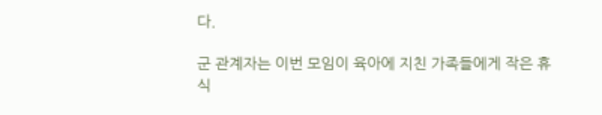다.

군 관계자는 이번 모임이 육아에 지친 가족들에게 작은 휴식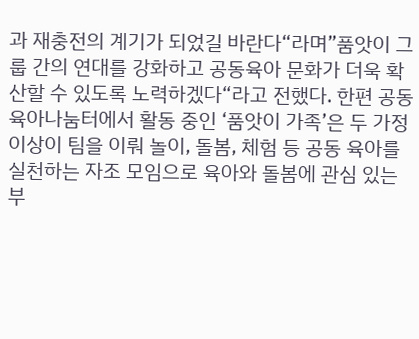과 재충전의 계기가 되었길 바란다“라며”품앗이 그룹 간의 연대를 강화하고 공동육아 문화가 더욱 확산할 수 있도록 노력하겠다“라고 전했다. 한편 공동육아나눔터에서 활동 중인 ‘품앗이 가족’은 두 가정 이상이 팀을 이뤄 놀이, 돌봄, 체험 등 공동 육아를 실천하는 자조 모임으로 육아와 돌봄에 관심 있는 부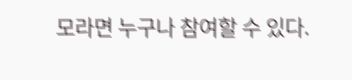모라면 누구나 참여할 수 있다.